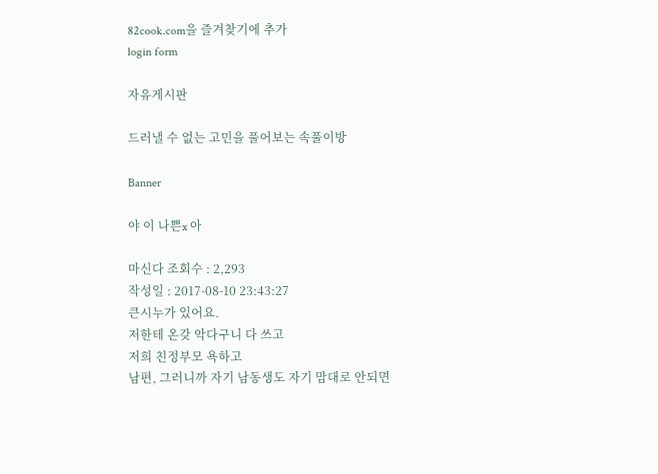82cook.com을 즐겨찾기에 추가
login form

자유게시판

드러낼 수 없는 고민을 풀어보는 속풀이방

Banner

야 이 나쁜x 아

마신다 조회수 : 2,293
작성일 : 2017-08-10 23:43:27
큰시누가 있어요.
저한테 온갖 악다구니 다 쓰고
저희 친정부모 욕하고
남편, 그러니까 자기 남동생도 자기 맘대로 안되면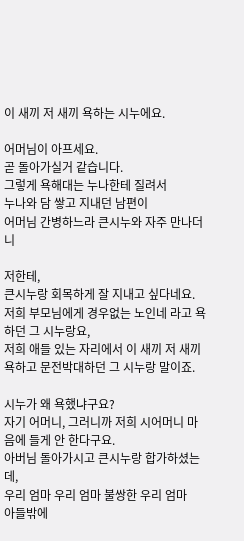이 새끼 저 새끼 욕하는 시누에요.

어머님이 아프세요.
곧 돌아가실거 같습니다.
그렇게 욕해대는 누나한테 질려서
누나와 담 쌓고 지내던 남편이
어머님 간병하느라 큰시누와 자주 만나더니

저한테,
큰시누랑 회목하게 잘 지내고 싶다네요.
저희 부모님에게 경우없는 노인네 라고 욕하던 그 시누랑요,
저희 애들 있는 자리에서 이 새끼 저 새끼 욕하고 문전박대하던 그 시누랑 말이죠.

시누가 왜 욕했냐구요?
자기 어머니, 그러니까 저희 시어머니 마음에 들게 안 한다구요.
아버님 돌아가시고 큰시누랑 합가하셨는데,
우리 엄마 우리 엄마 불쌍한 우리 엄마
아들밖에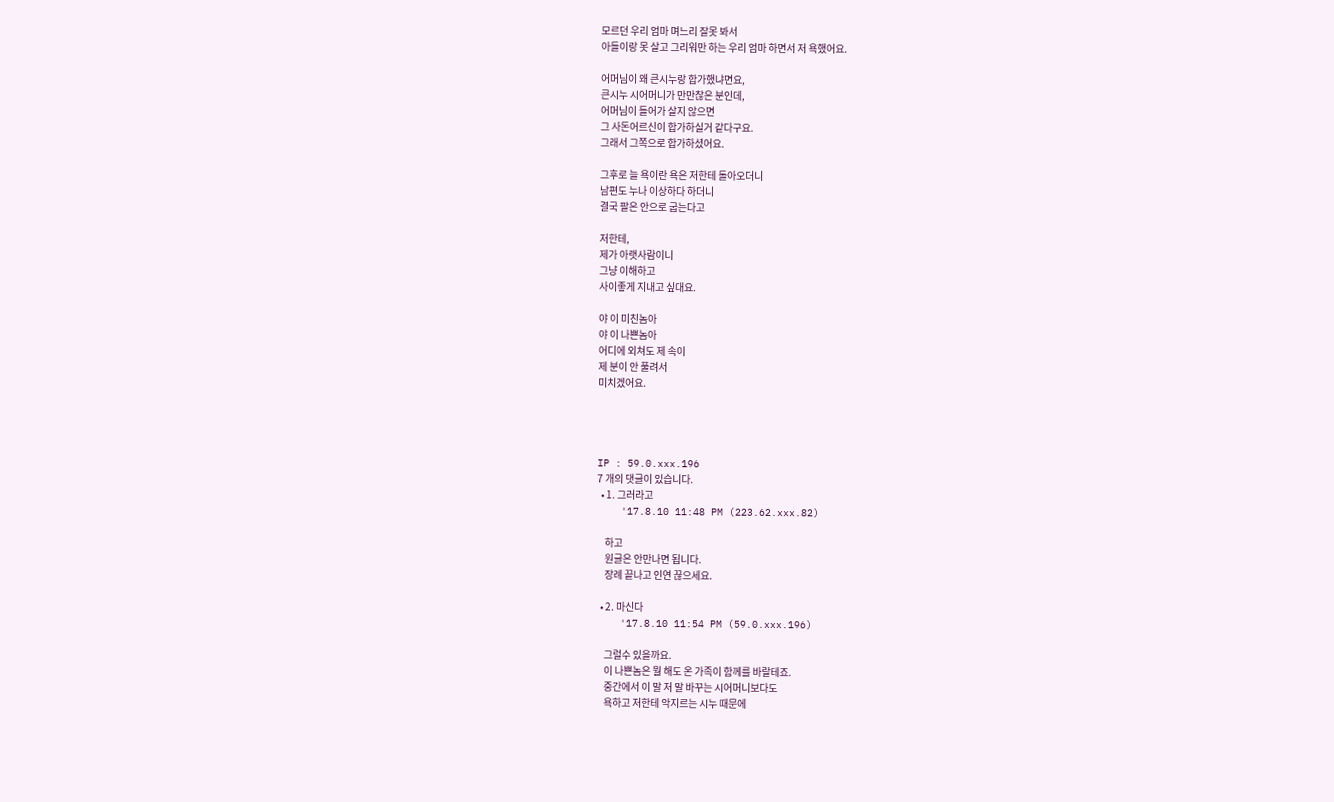모르던 우리 엄마 며느리 잘못 봐서
아들이랑 못 살고 그리워만 하는 우리 엄마 하면서 저 욕했어요.

어머님이 왜 큰시누랑 합가했냐면요,
큰시누 시어머니가 만만찮은 분인데,
어머님이 들어가 살지 않으면
그 사돈어르신이 합가하실거 같다구요.
그래서 그쪽으로 합가하셨어요.

그후로 늘 욕이란 욕은 저한테 돌아오더니
남편도 누나 이상하다 하더니
결국 팔은 안으로 굽는다고

저한테,
제가 아랫사람이니
그냥 이해하고
사이좋게 지내고 싶대요.

야 이 미친놈아
야 이 나쁜놈아
어디에 외쳐도 제 속이
제 분이 안 풀려서
미치겠어요.




IP : 59.0.xxx.196
7 개의 댓글이 있습니다.
  • 1. 그러라고
    '17.8.10 11:48 PM (223.62.xxx.82)

    하고
    원글은 안만나면 됩니다.
    장례 끝나고 인연 끊으세요.

  • 2. 마신다
    '17.8.10 11:54 PM (59.0.xxx.196)

    그럴수 있을까요.
    이 나쁜놈은 뭘 해도 온 가족이 함께를 바랄테죠.
    중간에서 이 말 저 말 바꾸는 시어머니보다도
    욕하고 저한테 악지르는 시누 때문에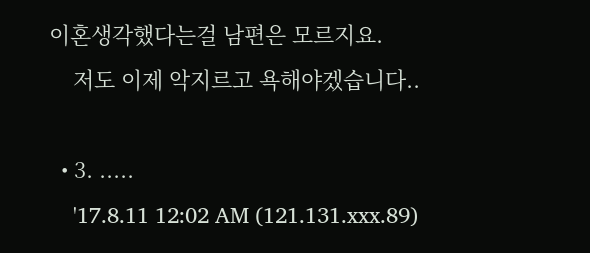이혼생각했다는걸 남편은 모르지요.
    저도 이제 악지르고 욕해야겠습니다..

  • 3. .....
    '17.8.11 12:02 AM (121.131.xxx.89)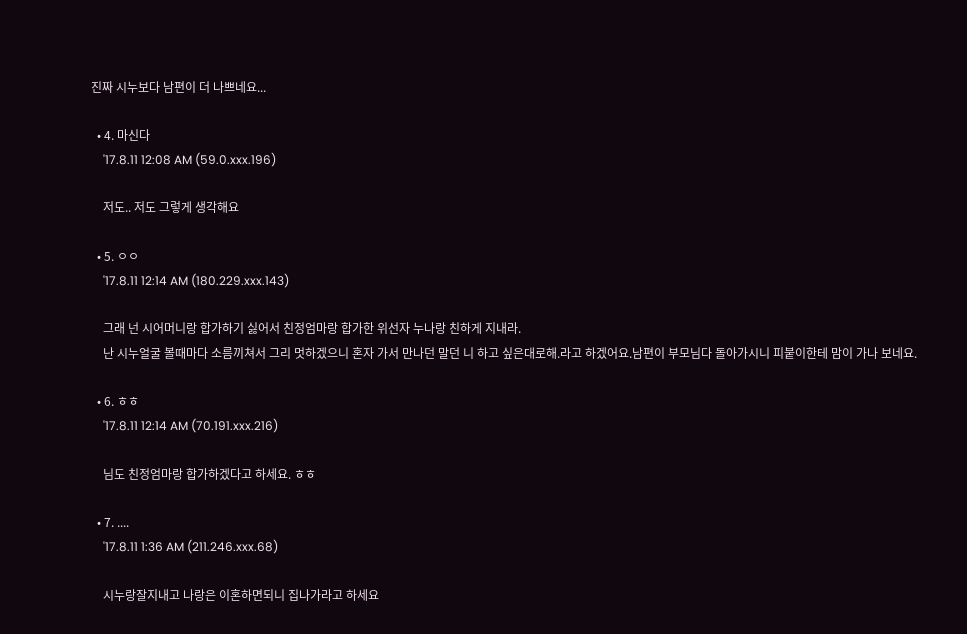진짜 시누보다 남편이 더 나쁘네요...

  • 4. 마신다
    '17.8.11 12:08 AM (59.0.xxx.196)

    저도.. 저도 그렇게 생각해요

  • 5. ㅇㅇ
    '17.8.11 12:14 AM (180.229.xxx.143)

    그래 넌 시어머니랑 합가하기 싫어서 친정엄마랑 합가한 위선자 누나랑 친하게 지내라.
    난 시누얼굴 볼때마다 소름끼쳐서 그리 멋하겠으니 혼자 가서 만나던 말던 니 하고 싶은대로해.라고 하겠어요.남편이 부모님다 돌아가시니 피붙이한테 맘이 가나 보네요.

  • 6. ㅎㅎ
    '17.8.11 12:14 AM (70.191.xxx.216)

    님도 친정엄마랑 합가하겠다고 하세요. ㅎㅎ

  • 7. ....
    '17.8.11 1:36 AM (211.246.xxx.68)

    시누랑잘지내고 나랑은 이혼하면되니 집나가라고 하세요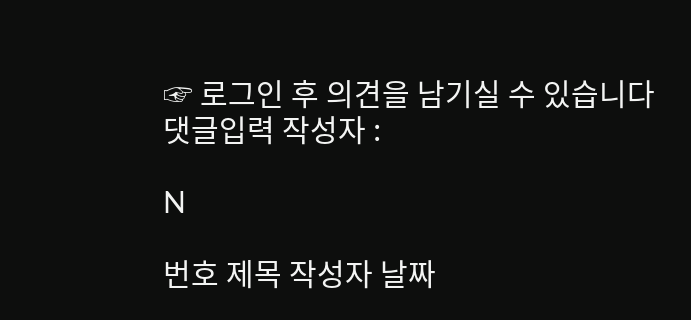☞ 로그인 후 의견을 남기실 수 있습니다
댓글입력 작성자 :

N

번호 제목 작성자 날짜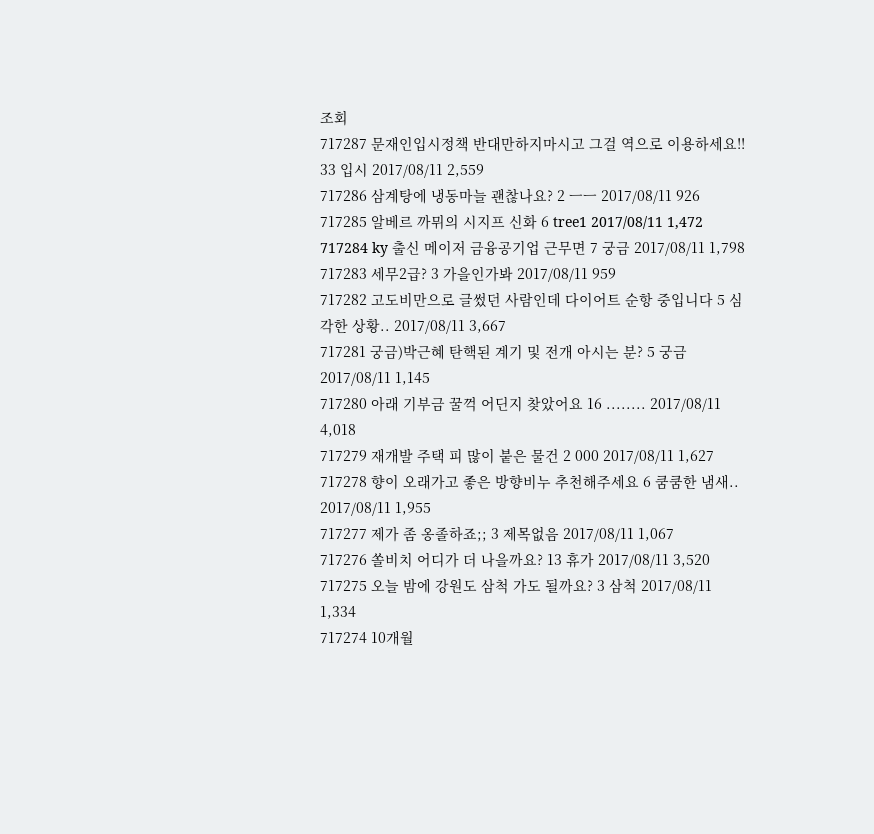조회
717287 문재인입시정책 반대만하지마시고 그걸 역으로 이용하세요!! 33 입시 2017/08/11 2,559
717286 삼계탕에 냉동마늘 괜찮나요? 2 ㅡㅡ 2017/08/11 926
717285 알베르 까뮈의 시지프 신화 6 tree1 2017/08/11 1,472
717284 ky 출신 메이저 금융공기업 근무면 7 궁금 2017/08/11 1,798
717283 세무2급? 3 가을인가봐 2017/08/11 959
717282 고도비만으로 글썼던 사람인데 다이어트 순항 중입니다 5 심각한 상황.. 2017/08/11 3,667
717281 궁금)박근혜 탄핵된 계기 및 전개 아시는 분? 5 궁금 2017/08/11 1,145
717280 아래 기부금 꿀꺽 어딘지 찾았어요 16 ........ 2017/08/11 4,018
717279 재개발 주택 피 많이 붙은 물건 2 000 2017/08/11 1,627
717278 향이 오래가고 좋은 방향비누 추천해주세요 6 쿰쿰한 냄새.. 2017/08/11 1,955
717277 제가 좀 옹졸하죠;; 3 제목없음 2017/08/11 1,067
717276 쏠비치 어디가 더 나을까요? 13 휴가 2017/08/11 3,520
717275 오늘 밤에 강원도 삼척 가도 될까요? 3 삼척 2017/08/11 1,334
717274 10개월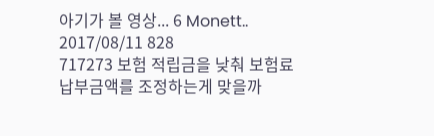아기가 볼 영상... 6 Monett.. 2017/08/11 828
717273 보험 적립금을 낮춰 보험료납부금액를 조정하는게 맞을까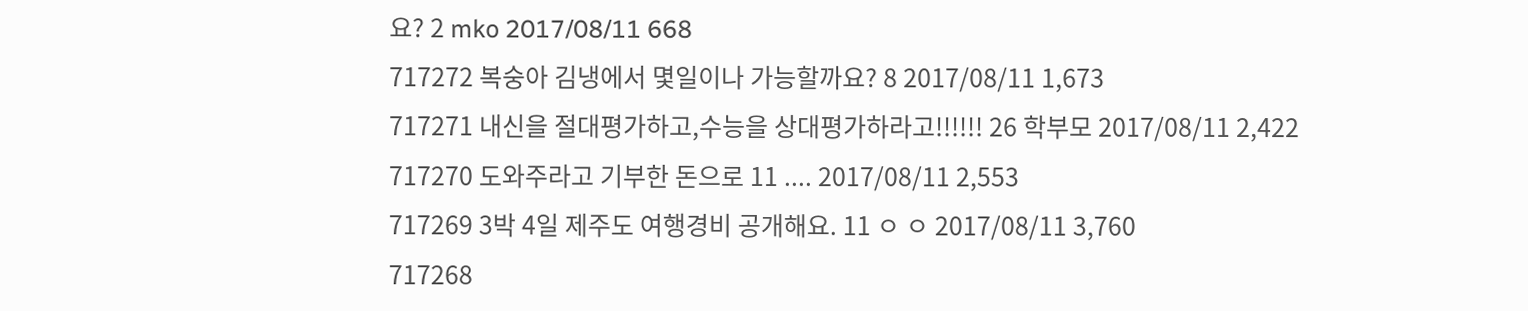요? 2 mko 2017/08/11 668
717272 복숭아 김냉에서 몇일이나 가능할까요? 8 2017/08/11 1,673
717271 내신을 절대평가하고,수능을 상대평가하라고!!!!!! 26 학부모 2017/08/11 2,422
717270 도와주라고 기부한 돈으로 11 .... 2017/08/11 2,553
717269 3박 4일 제주도 여행경비 공개해요. 11 ㅇ ㅇ 2017/08/11 3,760
717268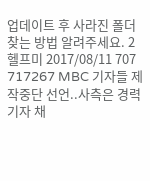업데이트 후 사라진 폴더 찾는 방법 알려주세요. 2 헬프미 2017/08/11 707
717267 MBC 기자들 제작중단 선언..사측은 경력기자 채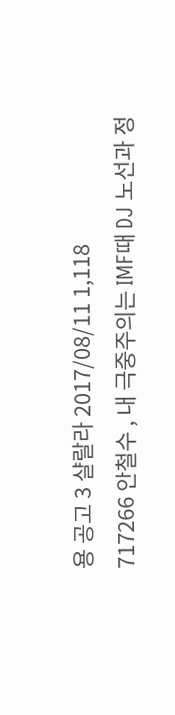용 공고 3 샬랄라 2017/08/11 1,118
717266 안철수 , 내 극중주의는 IMF때 DJ 노선과 정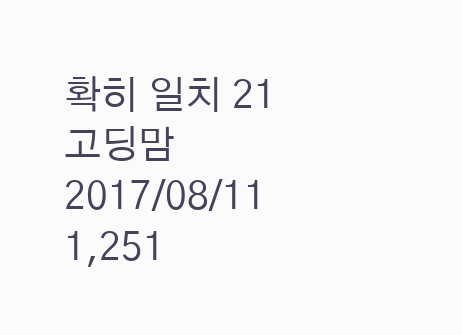확히 일치 21 고딩맘 2017/08/11 1,251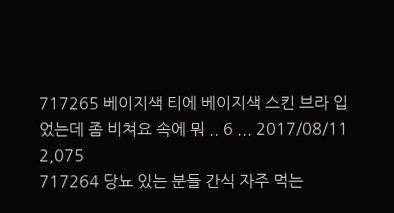717265 베이지색 티에 베이지색 스킨 브라 입었는데 좀 비쳐요 속에 뭐 .. 6 ... 2017/08/11 2,075
717264 당뇨 있는 분들 간식 자주 먹는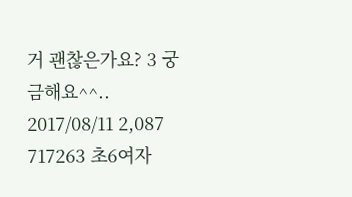거 괜찮은가요? 3 궁금해요^^.. 2017/08/11 2,087
717263 초6여자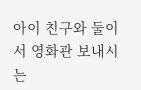아이 친구와 둘이서 영화관 보내시는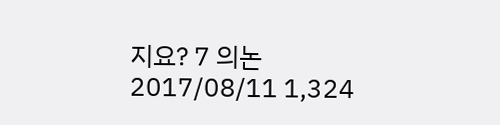지요? 7 의논 2017/08/11 1,324